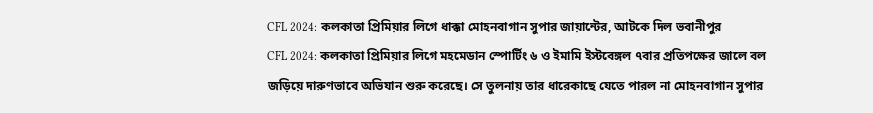CFL 2024: কলকাতা প্রিমিয়ার লিগে ধাক্কা মোহনবাগান সুপার জায়ান্টের, আটকে দিল ভবানীপুর
CFL 2024: কলকাতা প্রিমিয়ার লিগে মহমেডান স্পোর্টিং ৬ ও ইমামি ইস্টবেঙ্গল ৭বার প্রতিপক্ষের জালে বল জড়িয়ে দারুণভাবে অভিযান শুরু করেছে। সে তুলনায় তার ধারেকাছে যেতে পারল না মোহনবাগান সুপার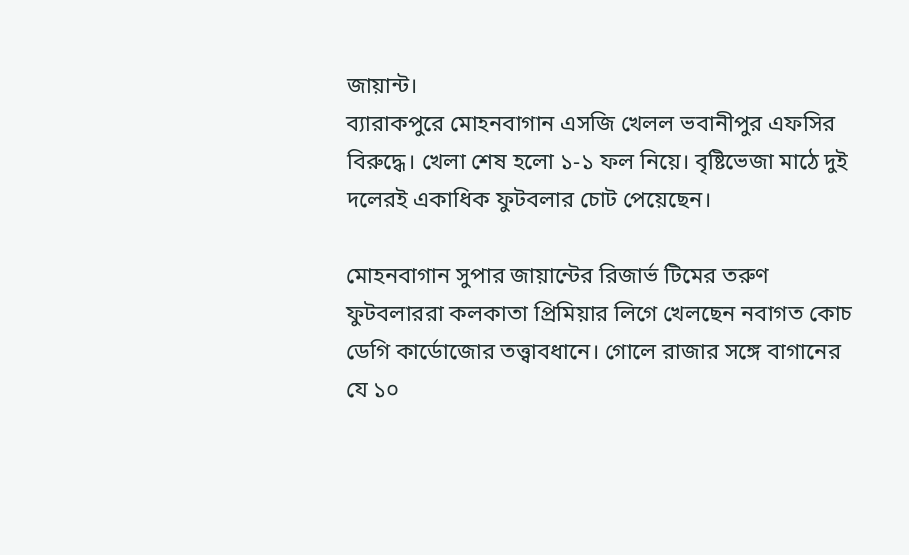জায়ান্ট।
ব্যারাকপুরে মোহনবাগান এসজি খেলল ভবানীপুর এফসির বিরুদ্ধে। খেলা শেষ হলো ১-১ ফল নিয়ে। বৃষ্টিভেজা মাঠে দুই দলেরই একাধিক ফুটবলার চোট পেয়েছেন।

মোহনবাগান সুপার জায়ান্টের রিজার্ভ টিমের তরুণ ফুটবলাররা কলকাতা প্রিমিয়ার লিগে খেলছেন নবাগত কোচ ডেগি কার্ডোজোর তত্ত্বাবধানে। গোলে রাজার সঙ্গে বাগানের যে ১০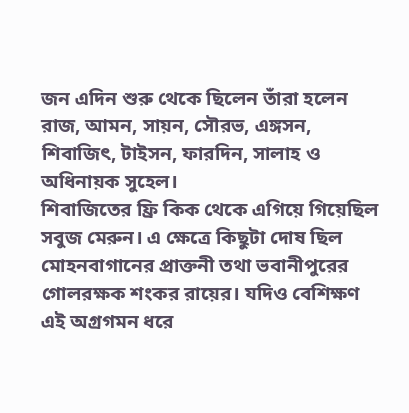জন এদিন শুরু থেকে ছিলেন তাঁরা হলেন রাজ, আমন, সায়ন, সৌরভ, এঙ্গসন, শিবাজিৎ, টাইসন, ফারদিন, সালাহ ও অধিনায়ক সুহেল।
শিবাজিতের ফ্রি কিক থেকে এগিয়ে গিয়েছিল সবুজ মেরুন। এ ক্ষেত্রে কিছুটা দোষ ছিল মোহনবাগানের প্রাক্তনী তথা ভবানীপুরের গোলরক্ষক শংকর রায়ের। যদিও বেশিক্ষণ এই অগ্রগমন ধরে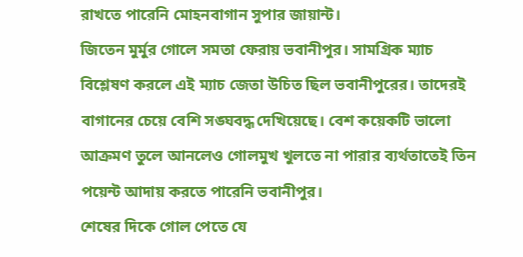রাখতে পারেনি মোহনবাগান সুপার জায়ান্ট।
জিতেন মুর্মুর গোলে সমতা ফেরায় ভবানীপুর। সামগ্রিক ম্যাচ বিশ্লেষণ করলে এই ম্যাচ জেতা উচিত ছিল ভবানীপুরের। তাদেরই বাগানের চেয়ে বেশি সঙ্ঘবদ্ধ দেখিয়েছে। বেশ কয়েকটি ভালো আক্রমণ তুলে আনলেও গোলমুখ খুলতে না পারার ব্যর্থতাতেই তিন পয়েন্ট আদায় করতে পারেনি ভবানীপুর।
শেষের দিকে গোল পেতে যে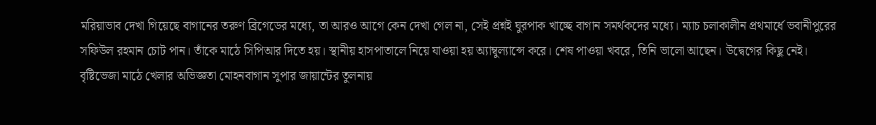মরিয়াভাব দেখা গিয়েছে বাগানের তরুণ ব্রিগেডের মধ্যে, তা আরও আগে কেন দেখা গেল না, সেই প্রশ্নই ঘুরপাক খাচ্ছে বাগান সমর্থকদের মধ্যে। ম্যাচ চলাকালীন প্রথমার্ধে ভবানীপুরের সফিউল রহমান চোট পান। তাঁকে মাঠে সিপিআর দিতে হয়। স্থানীয় হাসপাতালে নিয়ে যাওয়া হয় অ্যাম্বুল্যান্সে করে। শেষ পাওয়া খবরে, তিনি ভালো আছেন। উদ্বেগের কিছু নেই।
বৃষ্টিভেজা মাঠে খেলার অভিজ্ঞতা মোহনবাগান সুপার জায়ান্টের তুলনায়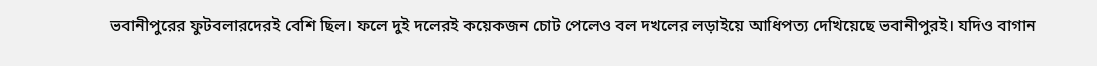ভবানীপুরের ফুটবলারদেরই বেশি ছিল। ফলে দুই দলেরই কয়েকজন চোট পেলেও বল দখলের লড়াইয়ে আধিপত্য দেখিয়েছে ভবানীপুরই। যদিও বাগান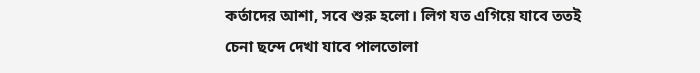কর্তাদের আশা, সবে শুরু হলো। লিগ যত এগিয়ে যাবে ততই চেনা ছন্দে দেখা যাবে পালতোলা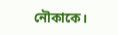নৌকাকে।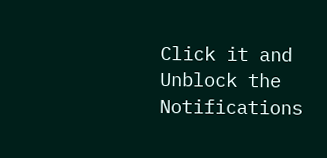Click it and Unblock the Notifications